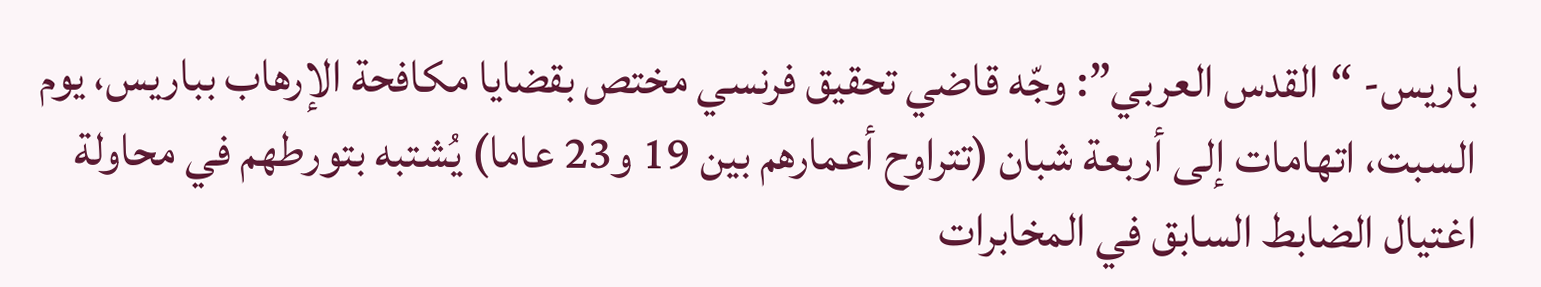باريس- “القدس العربي”: وجّه قاضي تحقيق فرنسي مختص بقضايا مكافحة الإرهاب بباريس، يوم السبت، اتهامات إلى أربعة شبان (تتراوح أعمارهم بين 19 و23 عاما) يُشتبه بتورطهم في محاولة اغتيال الضابط السابق في المخابرات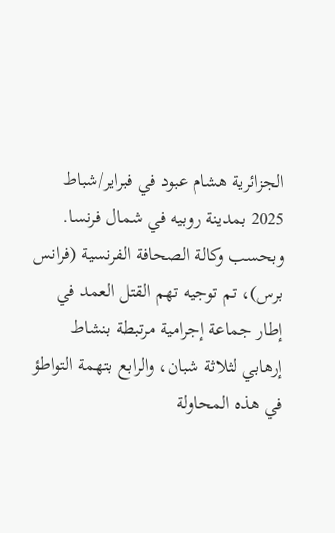الجزائرية هشام عبود في فبراير/شباط 2025 بمدينة روبيه في شمال فرنسا.
وبحسب وكالة الصحافة الفرنسية (فرانس برس)، تم توجيه تهم القتل العمد في إطار جماعة إجرامية مرتبطة بنشاط إرهابي لثلاثة شبان، والرابع بتهمة التواطؤ في هذه المحاولة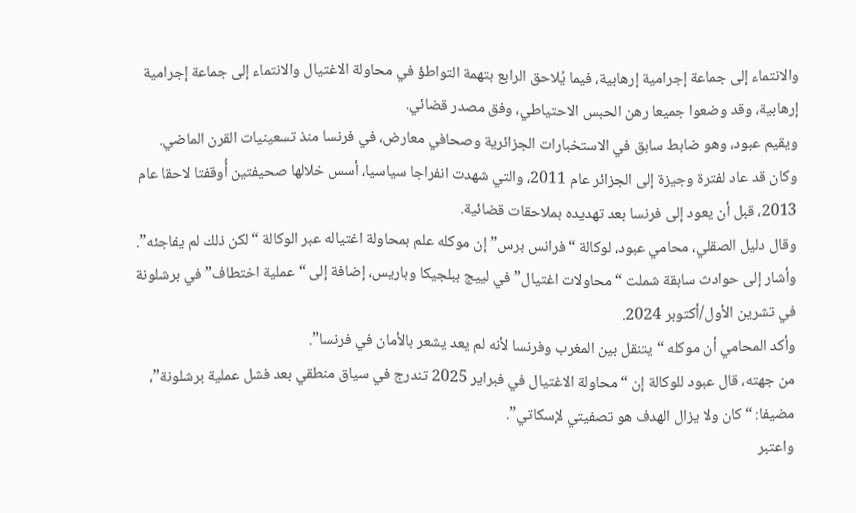والانتماء إلى جماعة إجرامية إرهابية، فيما يُلاحق الرابع بتهمة التواطؤ في محاولة الاغتيال والانتماء إلى جماعة إجرامية إرهابية، وقد وضعوا جميعا رهن الحبس الاحتياطي، وفق مصدر قضائي.
ويقيم عبود، وهو ضابط سابق في الاستخبارات الجزائرية وصحافي معارض، في فرنسا منذ تسعينيات القرن الماضي.
وكان قد عاد لفترة وجيزة إلى الجزائر عام 2011، والتي شهدت انفراجا سياسيا، أسس خلالها صحيفتين أُوقفتا لاحقا عام 2013، قبل أن يعود إلى فرنسا بعد تهديده بملاحقات قضائية.
وقال دليل الصقلي، محامي عبود، لوكالة “فرانس برس” إن موكله علم بمحاولة اغتياله عبر الوكالة “لكن ذلك لم يفاجئه”.
وأشار إلى حوادث سابقة شملت “محاولات اغتيال” في لييج ببلجيكا وباريس، إضافة إلى “عملية اختطاف” في برشلونة في تشرين الأول/أكتوبر 2024.
وأكد المحامي أن موكله “يتنقل بين المغرب وفرنسا لأنه لم يعد يشعر بالأمان في فرنسا”.
من جهته، قال عبود للوكالة إن “محاولة الاغتيال في فبراير 2025 تندرج في سياق منطقي بعد فشل عملية برشلونة”، مضيفا: “كان ولا يزال الهدف هو تصفيتي لإسكاتي”.
واعتبر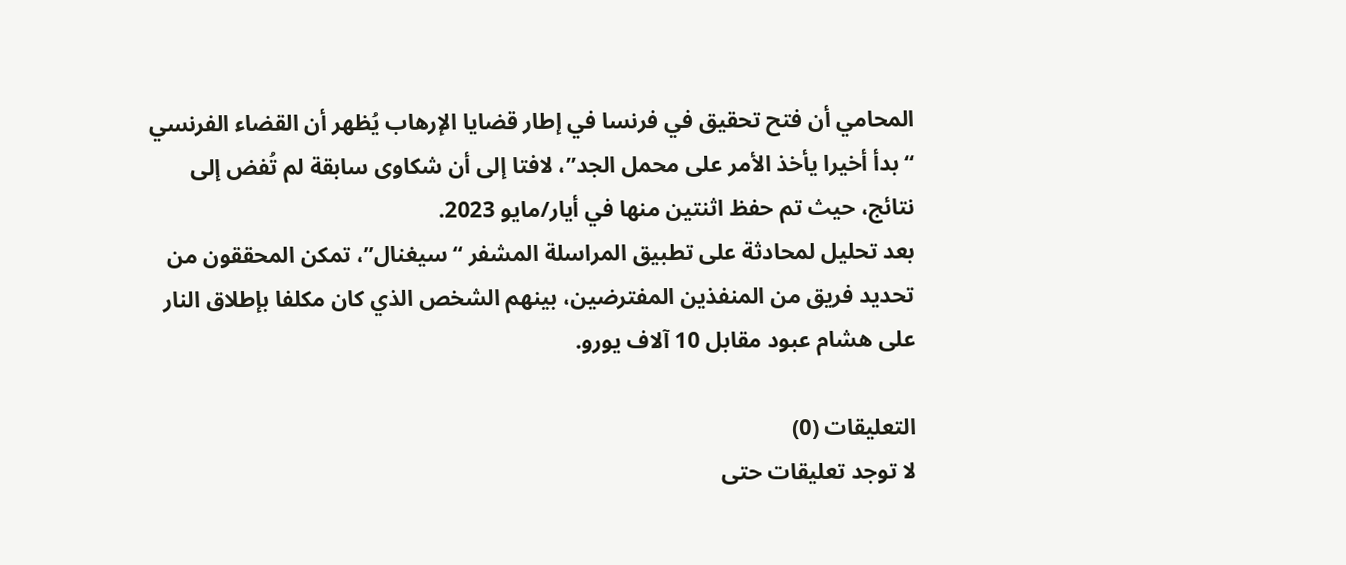المحامي أن فتح تحقيق في فرنسا في إطار قضايا الإرهاب يُظهر أن القضاء الفرنسي “بدأ أخيرا يأخذ الأمر على محمل الجد”، لافتا إلى أن شكاوى سابقة لم تُفض إلى نتائج، حيث تم حفظ اثنتين منها في أيار/مايو 2023.
بعد تحليل لمحادثة على تطبيق المراسلة المشفر “سيغنال”، تمكن المحققون من تحديد فريق من المنفذين المفترضين، بينهم الشخص الذي كان مكلفا بإطلاق النار على هشام عبود مقابل 10 آلاف يورو.

التعليقات (0)
لا توجد تعليقات حتى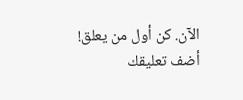الآن. كن أول من يعلق!
أضف تعليقك